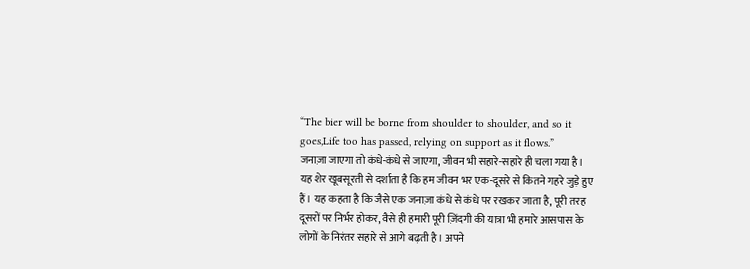“The bier will be borne from shoulder to shoulder, and so it goes,Life too has passed, relying on support as it flows.”
जनाज़ा जाएगा तो कंधे-कंधे से जाएगा, जीवन भी सहारे-सहारे ही चला गया है।
यह शेर खूबसूरती से दर्शाता है कि हम जीवन भर एक-दूसरे से कितने गहरे जुड़े हुए हैं। यह कहता है कि जैसे एक जनाज़ा कंधे से कंधे पर रखकर जाता है, पूरी तरह दूसरों पर निर्भर होकर, वैसे ही हमारी पूरी ज़िंदगी की यात्रा भी हमारे आसपास के लोगों के निरंतर सहारे से आगे बढ़ती है। अपने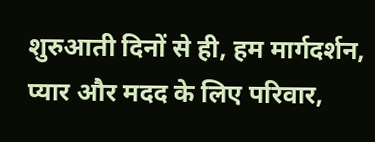शुरुआती दिनों से ही, हम मार्गदर्शन, प्यार और मदद के लिए परिवार,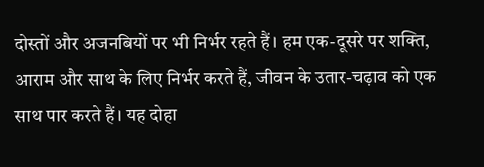दोस्तों और अजनबियों पर भी निर्भर रहते हैं। हम एक-दूसरे पर शक्ति, आराम और साथ के लिए निर्भर करते हैं, जीवन के उतार-चढ़ाव को एक साथ पार करते हैं। यह दोहा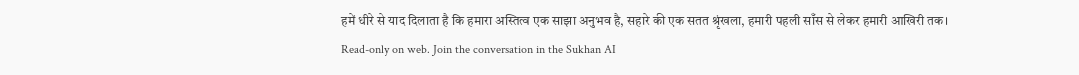हमें धीरे से याद दिलाता है कि हमारा अस्तित्व एक साझा अनुभव है, सहारे की एक सतत श्रृंखला, हमारी पहली साँस से लेकर हमारी आखिरी तक।
Read-only on web. Join the conversation in the Sukhan AI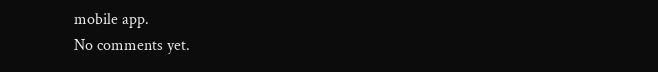mobile app.
No comments yet.